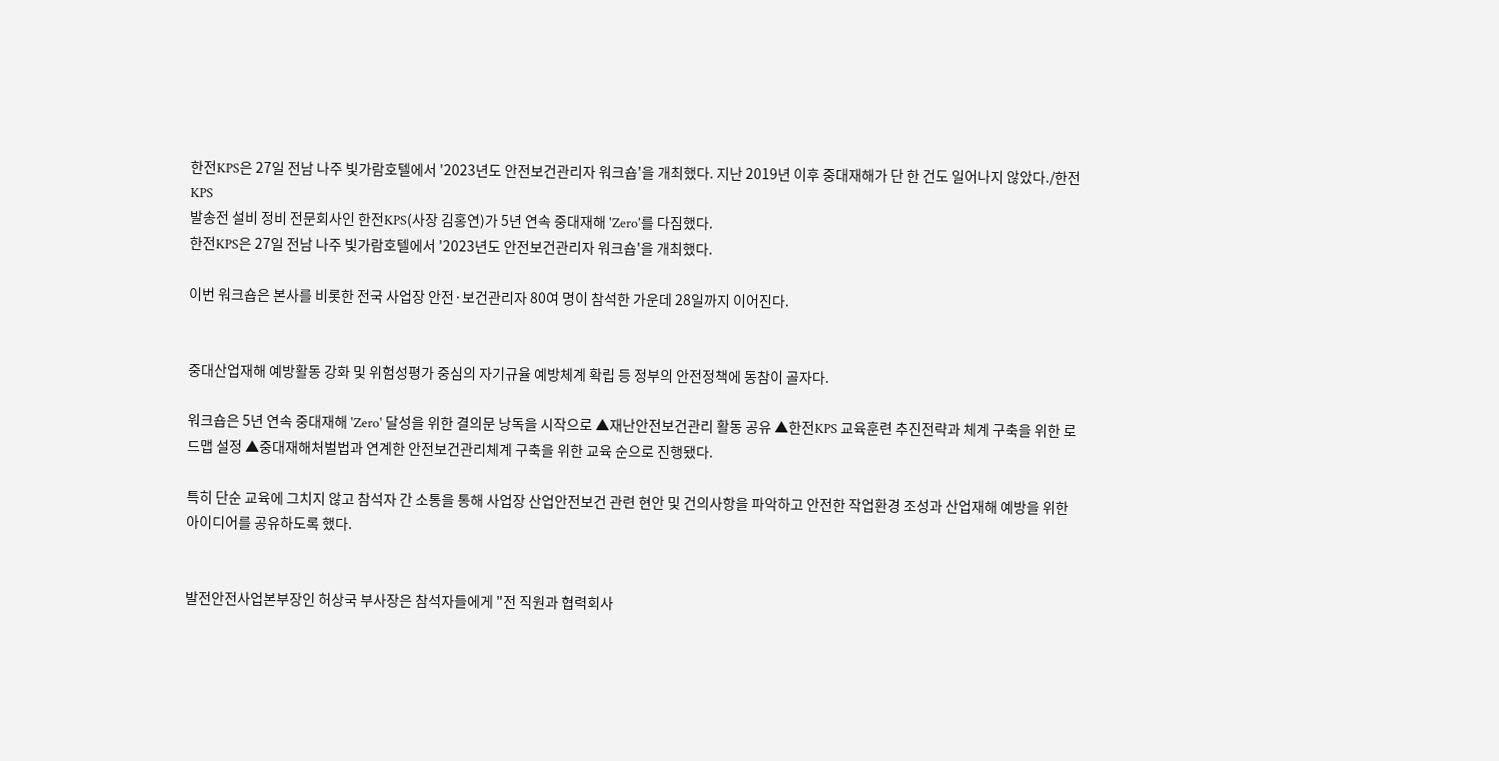한전KPS은 27일 전남 나주 빛가람호텔에서 '2023년도 안전보건관리자 워크숍'을 개최했다. 지난 2019년 이후 중대재해가 단 한 건도 일어나지 않았다./한전KPS
발송전 설비 정비 전문회사인 한전KPS(사장 김홍연)가 5년 연속 중대재해 'Zero'를 다짐했다.
한전KPS은 27일 전남 나주 빛가람호텔에서 '2023년도 안전보건관리자 워크숍'을 개최했다.

이번 워크숍은 본사를 비롯한 전국 사업장 안전·보건관리자 80여 명이 참석한 가운데 28일까지 이어진다.


중대산업재해 예방활동 강화 및 위험성평가 중심의 자기규율 예방체계 확립 등 정부의 안전정책에 동참이 골자다.

워크숍은 5년 연속 중대재해 'Zero' 달성을 위한 결의문 낭독을 시작으로 ▲재난안전보건관리 활동 공유 ▲한전KPS 교육훈련 추진전략과 체계 구축을 위한 로드맵 설정 ▲중대재해처벌법과 연계한 안전보건관리체계 구축을 위한 교육 순으로 진행됐다.

특히 단순 교육에 그치지 않고 참석자 간 소통을 통해 사업장 산업안전보건 관련 현안 및 건의사항을 파악하고 안전한 작업환경 조성과 산업재해 예방을 위한 아이디어를 공유하도록 했다.


발전안전사업본부장인 허상국 부사장은 참석자들에게 "전 직원과 협력회사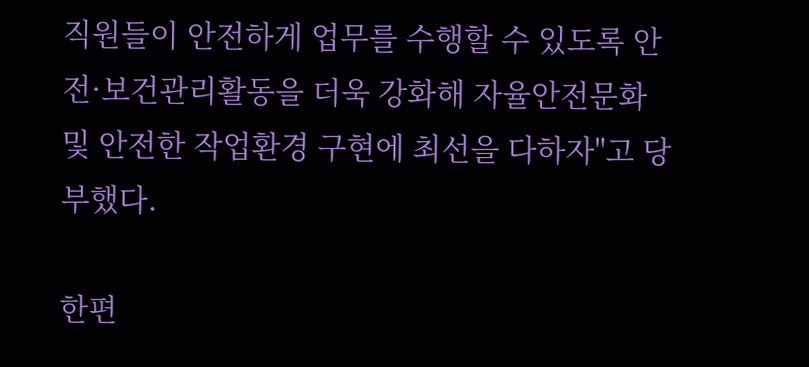직원들이 안전하게 업무를 수행할 수 있도록 안전·보건관리활동을 더욱 강화해 자율안전문화 및 안전한 작업환경 구현에 최선을 다하자"고 당부했다.

한편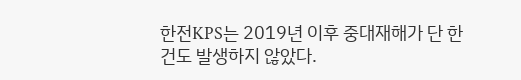한전KPS는 2019년 이후 중대재해가 단 한건도 발생하지 않았다.